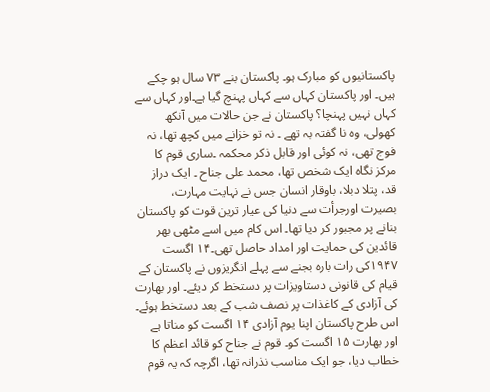پاکستانیوں کو مبارک ہو۔ پاکستان بنے ۷۳ سال ہو چکے ہیں۔ اور پاکستان کہاں سے کہاں پہنچ گیا ہے۔اور کہاں سے کہاں نہیں پہنچا؟ پاکستان نے جن حالات میں آنکھ کھولی، وہ نا گفتہ بہ تھے ۔ نہ تو خزانے میں کچھ تھا، نہ فوج تھی، نہ کوئی اور قابل ذکر محکمہ ۔ساری قوم کا مرکز نگاہ ایک شخص تھا، محمد علی جناح ۔ ایک دراز قد، پتلا دبلا، باوقار انسان جس نے نہایت مہارت، بصیرت اورجرأت سے دنیا کی عیار ترین قوت کو پاکستان بنانے پر مجبور کر دیا تھا۔ اس کام میں اسے مٹھی بھر قائدین کی حمایت اور امداد حاصل تھی۔۱۴ اگست ۱۹۴۷کی رات بارہ بجنے سے پہلے انگریزوں نے پاکستان کے قیام کی قانونی دستاویزات پر دستخط کر دیئے۔ اور بھارت کی آزادی کے کاغذات پر نصف شب کے بعد دستخط ہوئے۔ اس طرح پاکستان اپنا یوم آزادی ۱۴ اگست کو مناتا ہے اور بھارت ۱۵ اگست کو۔ قوم نے جناح کو قائد اعظم کا خطاب دیا، جو ایک مناسب نذرانہ تھا، اگرچہ کہ یہ قوم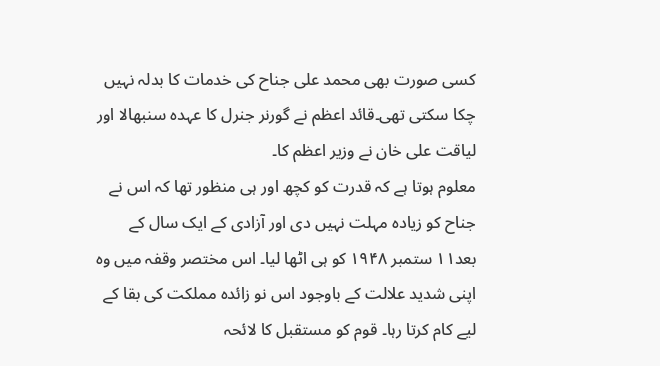کسی صورت بھی محمد علی جناح کی خدمات کا بدلہ نہیں چکا سکتی تھی۔قائد اعظم نے گورنر جنرل کا عہدہ سنبھالا اور لیاقت علی خان نے وزیر اعظم کا۔
معلوم ہوتا ہے کہ قدرت کو کچھ اور ہی منظور تھا کہ اس نے جناح کو زیادہ مہلت نہیں دی اور آزادی کے ایک سال کے بعد۱۱ ستمبر ۱۹۴۸ کو ہی اٹھا لیا۔ اس مختصر وقفہ میں وہ اپنی شدید علالت کے باوجود اس نو زائدہ مملکت کی بقا کے لیے کام کرتا رہا۔ قوم کو مستقبل کا لائحہ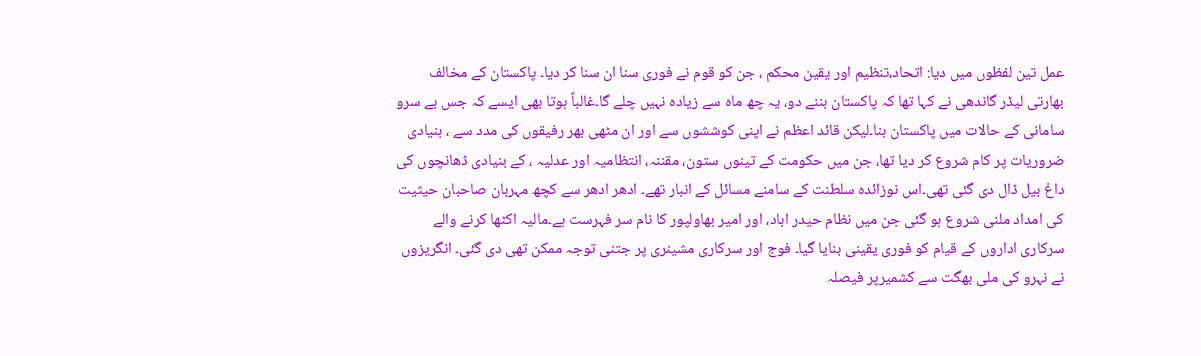عمل تین لفظوں میں دیا: اتحاد،تنظیم اور یقین محکم ، جن کو قوم نے فوری سنا ان سنا کر دیا۔ پاکستان کے مخالف بھارتی لیڈر گاندھی نے کہا تھا کہ پاکستان بننے دو، یہ چھ ماہ سے زیادہ نہیں چلے گا۔غالباً ہوتا بھی ایسے کہ جس بے سرو سامانی کے حالات میں پاکستان بنا۔لیکن قائد اعظم نے اپنی کوششوں سے اور ان مٹھی بھر رفیقوں کی مدد سے ، بنیادی ضروریات پر کام شروع کر دیا تھا، جن میں حکومت کے تینوں ستون، مقننہ، انتظامیہ اور عدلیہ ، کے بنیادی ڈھانچوں کی داغ بیل ڈال دی گئی تھی۔اس نوزائدہ سلطنت کے سامنے مسائل کے انبار تھے۔ ادھر ادھر سے کچھ مہربان صاحبان حیثیت کی امداد ملنی شروع ہو گئی جن میں نظام حیدر اباد، اور امیر بھاولپور کا نام سر فہرست ہے۔مالیہ اکٹھا کرنے والے سرکاری اداروں کے قیام کو فوری یقینی بنایا گیا۔ فوج اور سرکاری مشینری پر جتنی توجہ ممکن تھی دی گئی۔ انگریزوں نے نہرو کی ملی بھگت سے کشمیرپر فیصلہ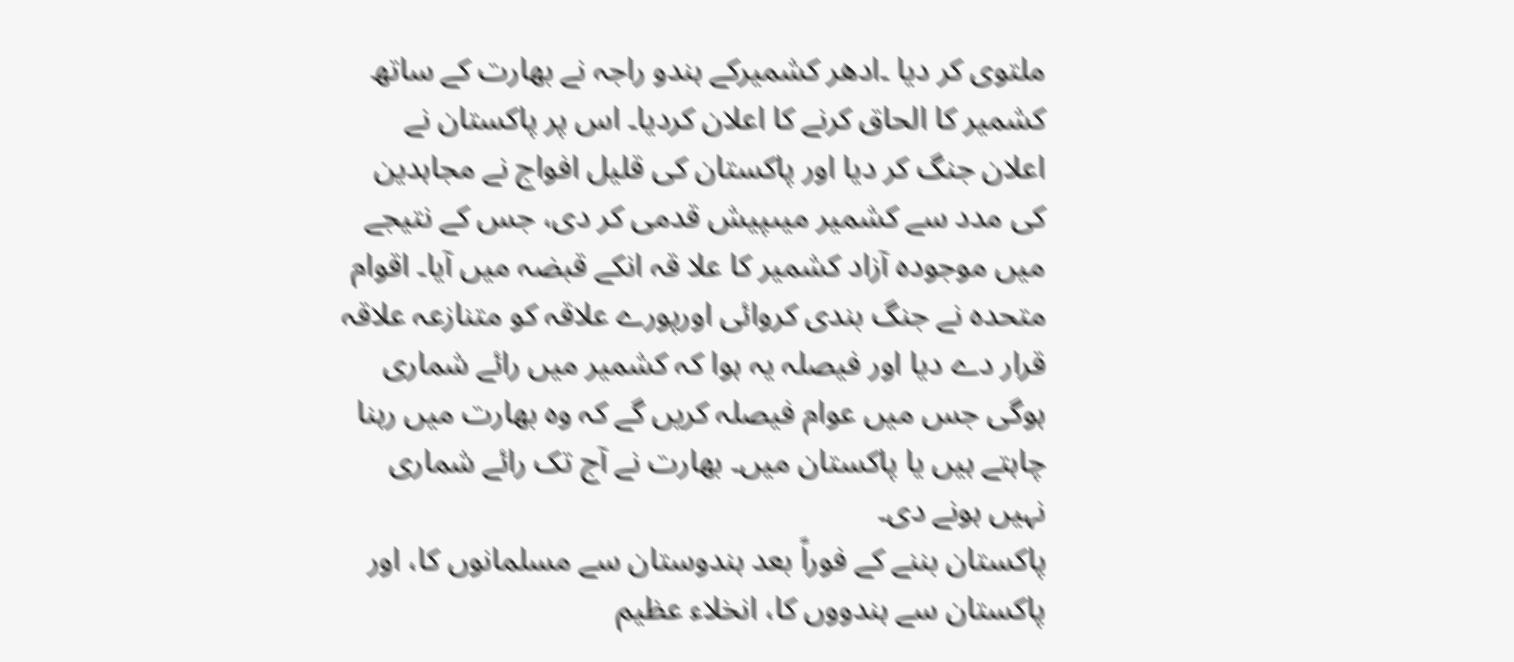ملتوی کر دیا ۔ادھر کشمیرکے ہندو راجہ نے بھارت کے ساتھ کشمیر کا الحاق کرنے کا اعلان کردیا۔ اس پر پاکستان نے اعلان جنگ کر دیا اور پاکستان کی قلیل افواج نے مجاہدین کی مدد سے کشمیر میںپیش قدمی کر دی، جس کے نتیجے میں موجودہ آزاد کشمیر کا علا قہ انکے قبضہ میں آیا۔ اقوام متحدہ نے جنگ بندی کروائی اورپورے علاقہ کو متنازعہ علاقہ قرار دے دیا اور فیصلہ یہ ہوا کہ کشمیر میں رائے شماری ہوگی جس میں عوام فیصلہ کریں گے کہ وہ بھارت میں رہنا چاہتے ہیں یا پاکستان میں۔ بھارت نے آج تک رائے شماری نہیں ہونے دی۔
پاکستان بننے کے فوراً بعد ہندوستان سے مسلمانوں کا، اور پاکستان سے ہندووں کا، انخلاء عظیم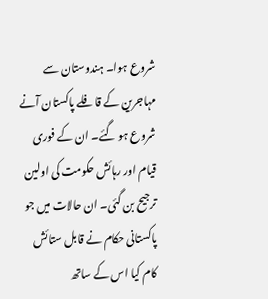شروع ہوا۔ ہندوستان سے مہاجرین کے قافلے پاکستان آنے شروع ہو گئے۔ ان کے فوری قیام اور رہائش حکومت کی اولین ترجیح بن گئی۔ ان حالات میں جو پاکستانی حکام نے قابل ستائش کام کیا اس کے ساتھ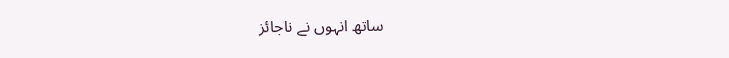ساتھ انہوں نے ناجائز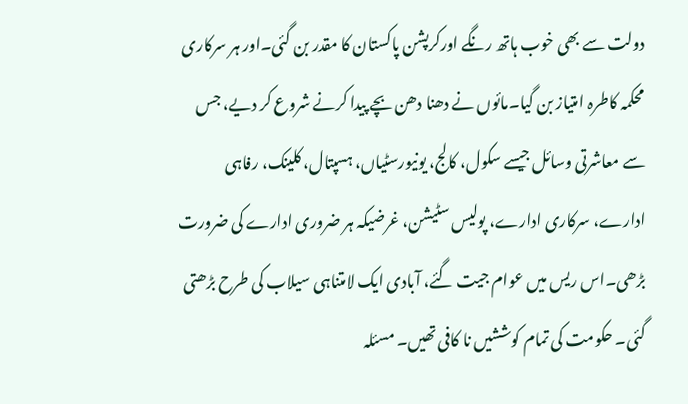دولت سے بھی خوب ہاتھ رنگے اورکرپشن پاکستان کا مقدر بن گئی۔اور ہر سرکاری محکمہ کاطرہ امتیاز بن گیا۔مائوں نے دھنا دھن بچے پیدا کرنے شروع کر دیے، جس سے معاشرتی وسائل جیسے سکول، کالج، یونیورسٹیاں، ہسپتال، کلینک، رفاہی ادارے، سرکاری ادارے، پولیس سٹیشن، غرضیکہ ہر ضروری ادارے کی ضرورت بڑھی۔اس ریس میں عوام جیت گئے، آبادی ایک لامتناہی سیلاب کی طرح بڑھتی گئی۔ حکومت کی تمام کوششیں نا کافی تھیں۔ مسئلہ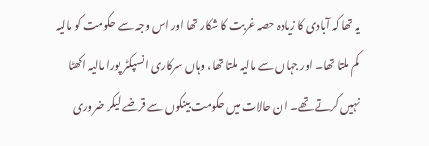یہ تھا کہ آبادی کا زیادہ حصہ غربت کا شکار تھا اور اس وجہ سے حکومت کو مالیہ کم ملتا تھا۔ اور جہاں سے مالیہ ملتا تھا، وہاں سرکاری انسپکٹر پورا مالیہ اکھٹا نہیں کرتے تھے۔ ان حالات میں حکومت بینکوں سے قرضے لیکر ضروری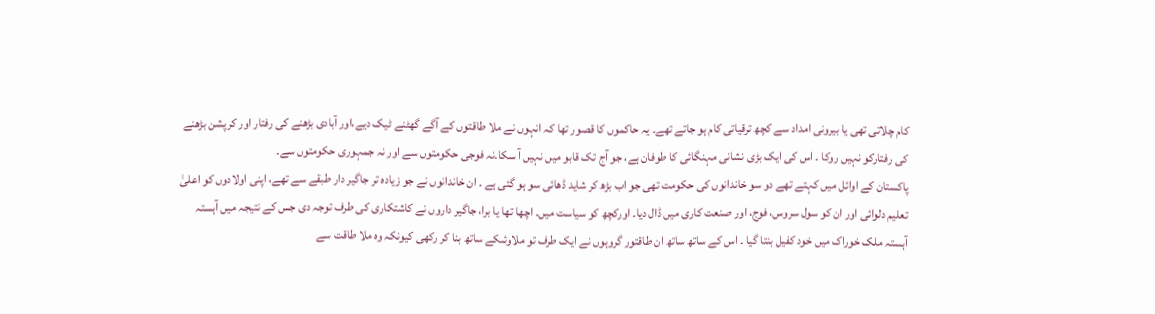کام چلاتی تھی یا بیرونی امداد سے کچھ ترقیاتی کام ہو جاتے تھے۔ یہ حاکموں کا قصور تھا کہ انہوں نے ملا طاقتوں کے آگے گھٹنے ٹیک دیے،اور آبادی بڑھنے کی رفتار اور کرپشن بڑھنے کی رفتارکو نہیں روکا ۔ اس کی ایک بڑی نشانی مہنگائی کا طوفان ہے، جو آج تک قابو میں نہیں آ سکا۔نہ فوجی حکومتوں سے اور نہ جمہوری حکومتوں سے۔
پاکستان کے اوائل میں کہتے تھے دو سو خاندانوں کی حکومت تھی جو اب بڑھ کر شاید ڈھائی سو ہو گئی ہے ۔ ان خاندانوں نے جو زیادہ تر جاگیر دار طبقے سے تھے، اپنی اولادوں کو اعلیٰ تعلیم دلوائی اور ان کو سول سروس، فوج، اور صنعت کاری میں ڈال دیا۔ اورکچھ کو سیاست میں۔ اچھا تھا یا برا، جاگیر داروں نے کاشتکاری کی طرف توجہ دی جس کے نتیجہ میں آہستہ آہستہ ملک خوراک میں خود کفیل بنتا گیا ۔ اس کے ساتھ ساتھ ان طاقتور گروہوں نے ایک طرف تو ملاوئںکے ساتھ بنا کر رکھی کیونکہ وہ ملا طاقت سے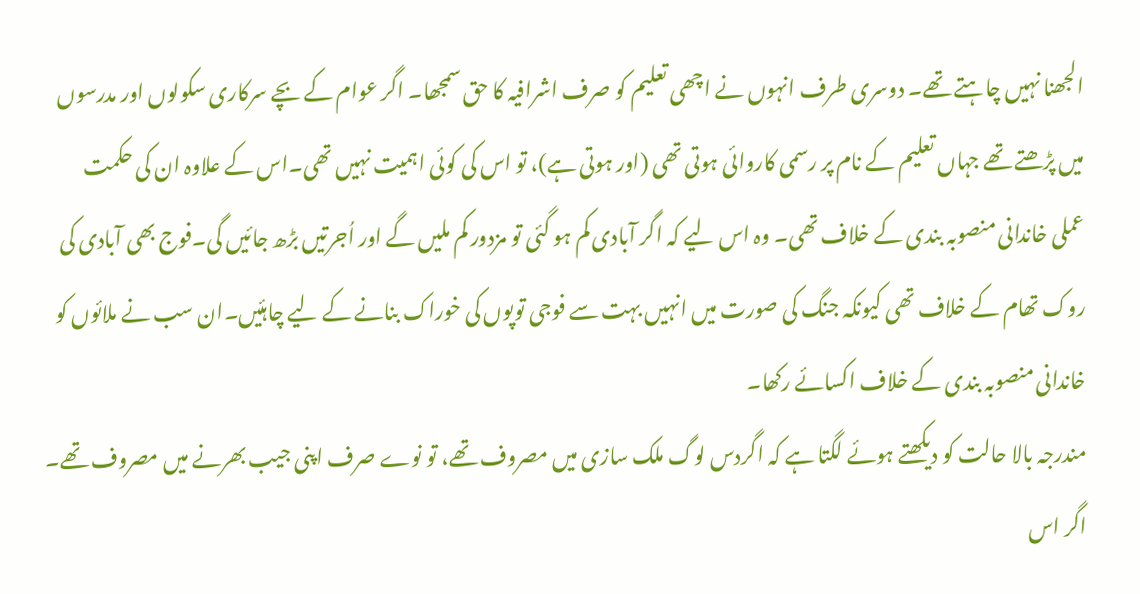الجھنا نہیں چاہتے تھے۔ دوسری طرف انہوں نے اچھی تعلیم کو صرف اشرافیہ کا حق سمجھا۔ اگر عوام کے بچے سرکاری سکولوں اور مدرسوں میں پڑھتے تھے جہاں تعلیم کے نام پر رسمی کاروائی ہوتی تھی (اور ہوتی ہے)، تو اس کی کوئی اہمیت نہیں تھی۔اس کے علاوہ ان کی حکمت عملی خاندانی منصوبہ بندی کے خلاف تھی۔ وہ اس لیے کہ اگر آبادی کم ہو گئی تو مزدور کم ملیں گے اور اُجرتیں بڑھ جائیں گی۔فوج بھی آبادی کی روک تھام کے خلاف تھی کیونکہ جنگ کی صورت میں انہیں بہت سے فوجی توپوں کی خوراک بنانے کے لیے چاہئیں۔ان سب نے ملائوں کو خاندانی منصوبہ بندی کے خلاف اکسائے رکھا۔
مندرجہ بالا حالت کو دیکھتے ہوئے لگتا ہے کہ اگردس لوگ ملک سازی میں مصروف تھے، تو نوے صرف اپنی جیب بھرنے میں مصروف تھے۔ اگر اس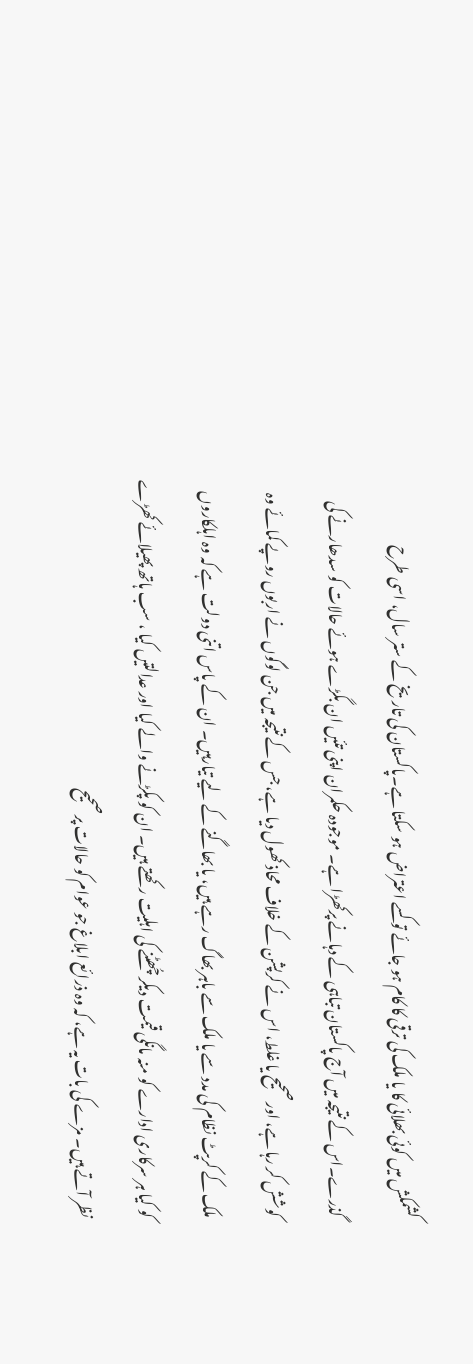کشمکش میں کوئی بھلائی کا یا ملک کی ترقی کا کام ہو جائے تو کسے اعتراض ہو سکتا ہے۔پاکستان کی تاریخ کے ستر سال، اسی طرح گذرے۔اس کے نتیجہ میں آج پاکستان تباہی کے دہانے پرکھڑا ہے۔ موجودہ حکمران اپنی تئیں ان بگڑے ہوئے حالات کو سدھارنے کی کوشش کر رہا ہے، اور صحیح یا غلط، اس نے کرپشن کے خلاف محاذ کھول دیا ہے، جس کے نتیجہ میں جن لوگوں نے اربوں روپے کمائے وہ ملک کے کرپٹ نظام کی مدد سے یا ملک سے باہر بھاگ رہے ہیں، یا بھاگنے کے لیے تیارہیں۔ ان کے پاس اتنی دولت ہے کہ وہ اہلکاروں کو کیا ہر سرکاری ادارے کو منہ مانگی قیمت دیکر چُھٹنے کی اہلیت رکھتے ہیں۔ ان کو پکڑنے والے کیا اور عدالتیں کیا ، سب ہاتھ پھیلائے کھڑے نظر آتے ہیں۔ مزے کی بات یہ ہے، کہ وہ ذرائع ابلاغ جو عوام کو حالات پر صحیح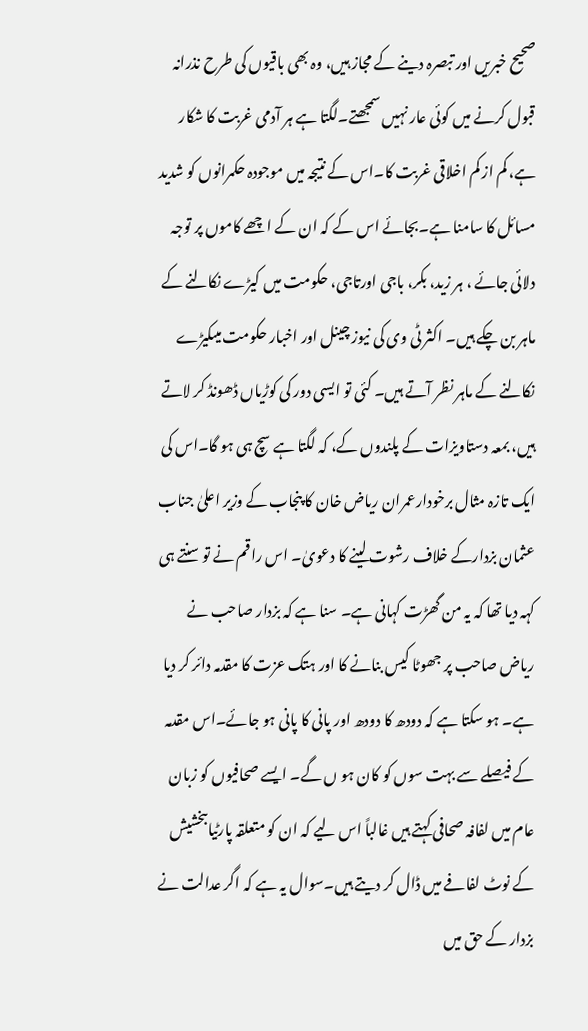صحیح خبریں اور تبصرہ دینے کے مجاز ہیں، وہ بھی باقیوں کی طرح نذرانہ قبول کرنے میں کوئی عار نہیں سمجھتے۔لگتا ہے ہر آدمی غربت کا شکار ہے، کم از کم اخلاقی غربت کا۔اس کے نتیجہ میں موجودہ حکمرانوں کو شدید مسائل کا سامنا ہے۔بجائے اس کے کہ ان کے اچھے کاموں پر توجہ دلائی جائے ، ہر زید، بکر، باجی اورتاجی، حکومت میں کیڑے نکالنے کے ماہر بن چکے ہیں۔ اکثر ٹی وی کی نیوز چینل اور اخبار حکومت میںکیڑے نکالنے کے ماہر نظر آتے ہیں۔ کئی تو ایسی دور کی کوڑیاں ڈھونڈ کر لاتے ہیں، بمعہ دستاویزات کے پلندوں کے، کہ لگتا ہے سچ ہی ہو گا۔اس کی ایک تازہ مثال برخودارعمران ریاض خان کا پنجاب کے وزیر اعلیٰ جناب عثمان بزدارکے خلاف رشوت لینے کا دعویٰ۔ اس راقم نے تو سنتے ہی کہہ دیا تھا کہ یہ من گھڑت کہانی ہے۔ سنا ہے کہ بزدار صاحب نے ریاض صاحب پر جھوٹا کیس بنانے کا اور ہتک عزت کا مقدمہ دائر کر دیا ہے۔ ہو سکتا ہے کہ دودھ کا دودھ اور پانی کا پانی ہو جائے۔اس مقدمہ کے فیصلے سے بہت سوں کو کان ہو ں گے۔ ایسے صحافیوں کو زبان عام میں لفافہ صحافی کہتے ہیں غالباً اس لیے کہ ان کو متعلقہ پارٹیاںبخشیش کے نوٹ لفافے میں ڈال کر دیتے ہیں۔سوال یہ ہے کہ اگر عدالت نے بزدار کے حق میں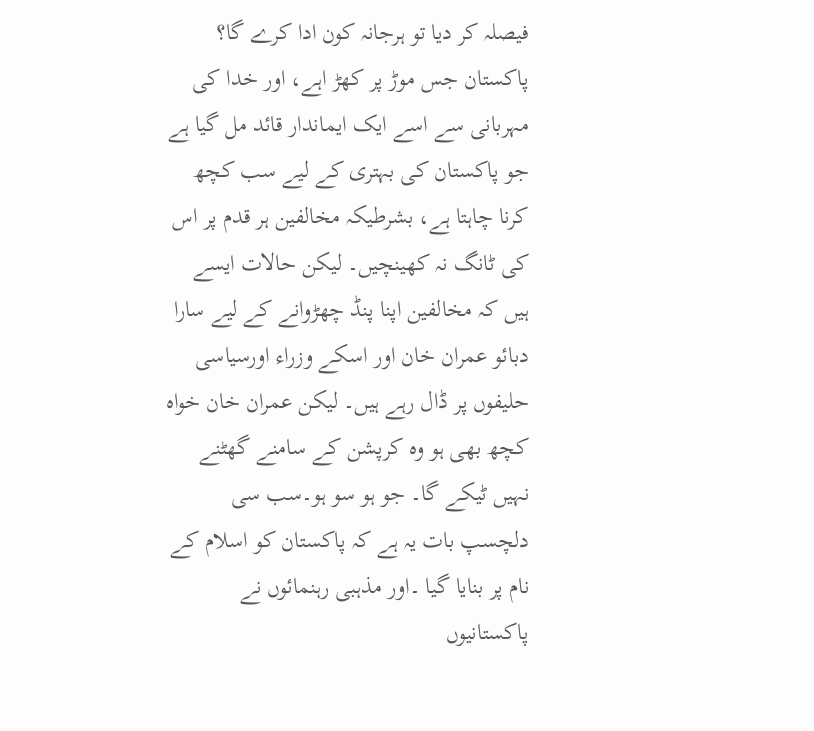فیصلہ کر دیا تو ہرجانہ کون ادا کرے گا؟
پاکستان جس موڑ پر کھڑ اہے، اور خدا کی مہربانی سے اسے ایک ایماندار قائد مل گیا ہے جو پاکستان کی بہتری کے لیے سب کچھ کرنا چاہتا ہے، بشرطیکہ مخالفین ہر قدم پر اس کی ٹانگ نہ کھینچیں۔ لیکن حالات ایسے ہیں کہ مخالفین اپنا پنڈ چھڑوانے کے لیے سارا دبائو عمران خان اور اسکے وزراء اورسیاسی حلیفوں پر ڈال رہے ہیں۔ لیکن عمران خان خواہ کچھ بھی ہو وہ کرپشن کے سامنے گھٹنے نہیں ٹیکے گا۔ جو ہو سو ہو۔سب سی دلچسپ بات یہ ہے کہ پاکستان کو اسلام کے نام پر بنایا گیا ۔اور مذہبی رہنمائوں نے پاکستانیوں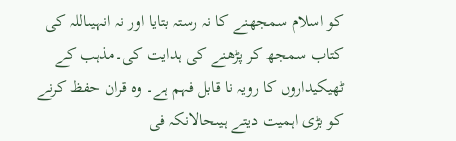کو اسلام سمجھنے کا نہ رستہ بتایا اور نہ انہیںاللہ کی کتاب سمجھ کر پڑھنے کی ہدایت کی۔مذہب کے ٹھیکیداروں کا رویہ نا قابل فہم ہے۔ وہ قران حفظ کرنے کو بڑی اہمیت دیتے ہیںحالانکہ فی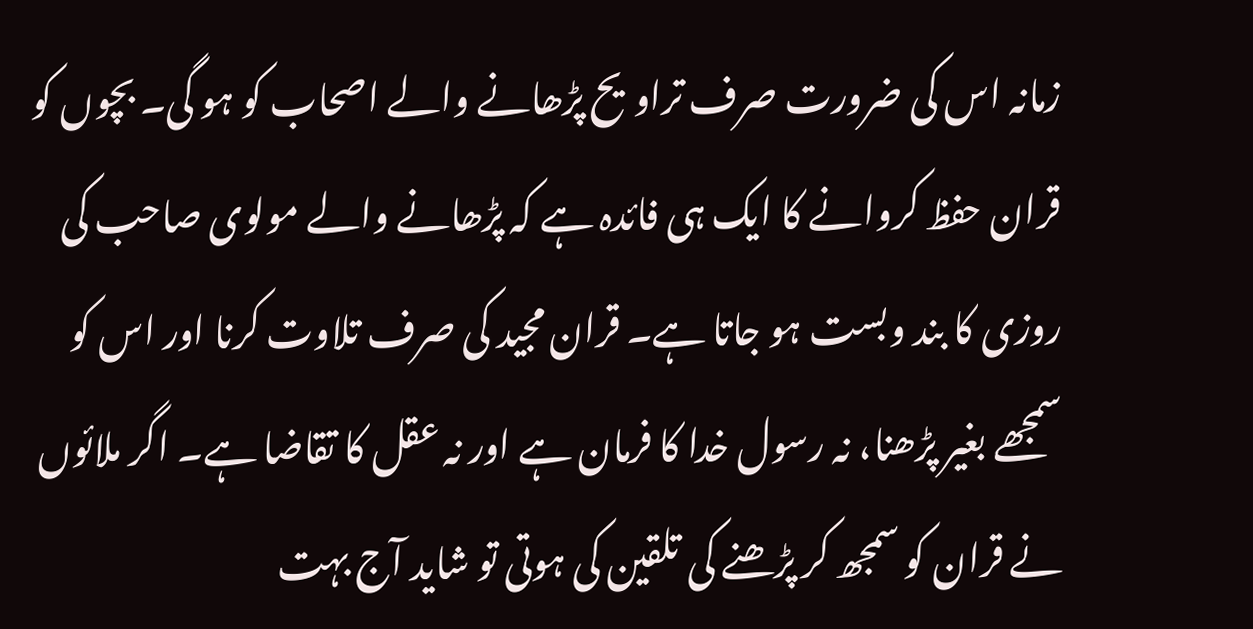زمانہ اس کی ضرورت صرف تراویح پڑھانے والے اصحاب کو ہو گی۔ بچوں کو قران حفظ کروانے کا ایک ہی فائدہ ہے کہ پڑھانے والے مولوی صاحب کی روزی کا بند وبست ہو جاتا ہے۔ قران مجید کی صرف تلاوت کرنا اور اس کو سمجھے بغیر پڑھنا، نہ رسول خدا کا فرمان ہے اور نہ عقل کا تقاضا ہے۔ اگر ملائوں نے قران کو سمجھ کر پڑھنے کی تلقین کی ہوتی تو شاید آج بہت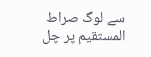سے لوگ صراط المستقیم پر چل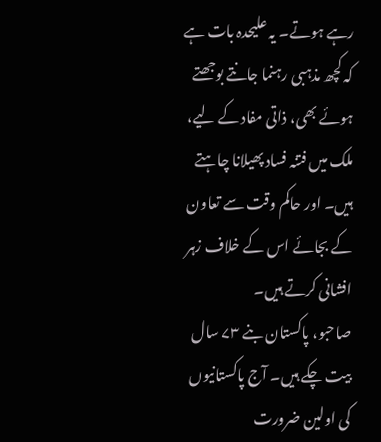رہے ہوتے۔ یہ علیحدہ بات ہے کہ کچھ مذہبی رہنما جانتے بوجھتے ہوئے بھی، ذاتی مفاد کے لیے، ملک میں فتنہ فساد پھیلانا چاہتے ہیں۔ اور حاکم وقت سے تعاون کے بجائے اس کے خلاف زہر افشانی کرتے ہیں۔
صاحبو، پاکستان بنے ۷۳ سال بیت چکے ہیں۔ آج پاکستانیوں کی اولین ضرورت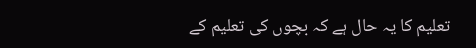تعلیم کا یہ حال ہے کہ بچوں کی تعلیم کے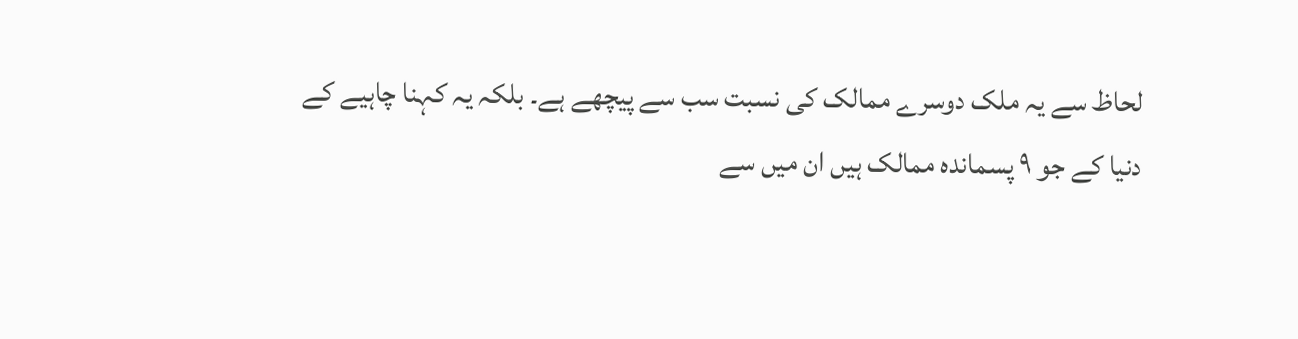لحاظ سے یہ ملک دوسرے ممالک کی نسبت سب سے پیچھے ہے۔ بلکہ یہ کہنا چاہیے کے دنیا کے جو ۹ پسماندہ ممالک ہیں ان میں سے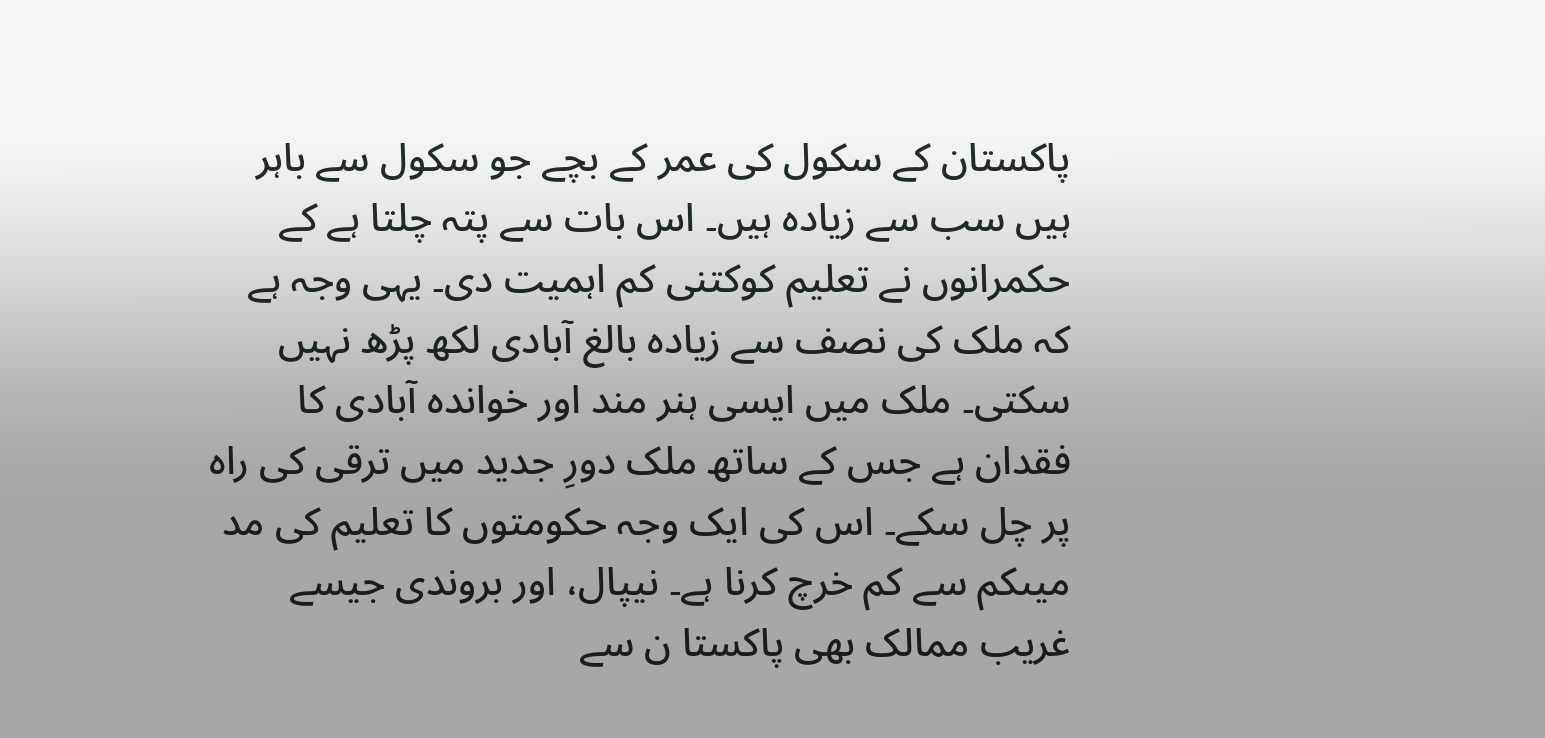پاکستان کے سکول کی عمر کے بچے جو سکول سے باہر ہیں سب سے زیادہ ہیں۔ اس بات سے پتہ چلتا ہے کے حکمرانوں نے تعلیم کوکتنی کم اہمیت دی۔ یہی وجہ ہے کہ ملک کی نصف سے زیادہ بالغ آبادی لکھ پڑھ نہیں سکتی۔ ملک میں ایسی ہنر مند اور خواندہ آبادی کا فقدان ہے جس کے ساتھ ملک دورِ جدید میں ترقی کی راہ پر چل سکے۔ اس کی ایک وجہ حکومتوں کا تعلیم کی مد میںکم سے کم خرچ کرنا ہے۔ نیپال، اور بروندی جیسے غریب ممالک بھی پاکستا ن سے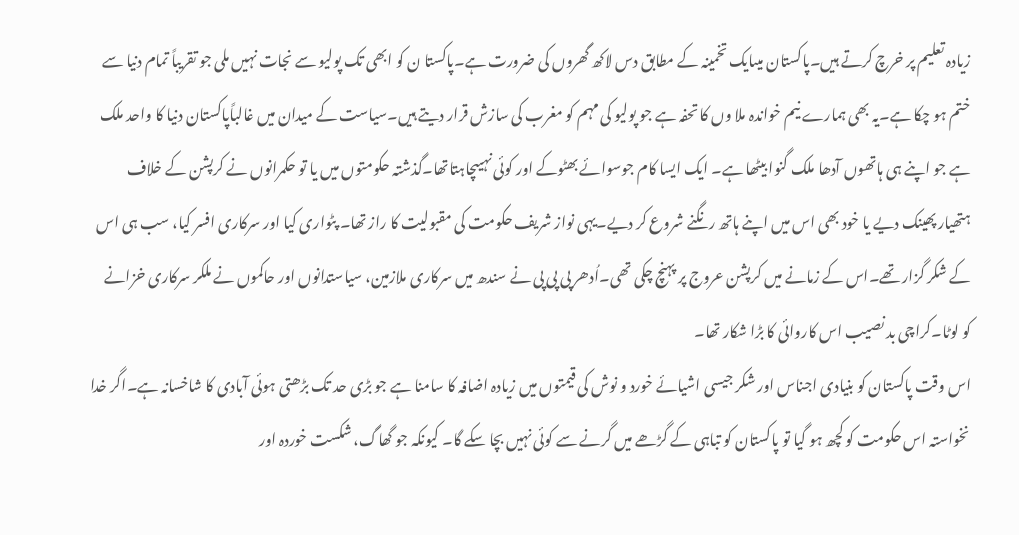زیادہ تعلیم پر خرچ کرتے ہیں۔پاکستان میںایک تخمینہ کے مطابق دس لاکھ گھروں کی ضرورت ہے۔پاکستا ن کو ابھی تک پولیو سے نجات نہیں ملی جو تقریباً تمام دنیا سے ختم ہو چکا ہے۔یہ بھی ہمارے نیم خواندہ ملا وں کا تحفہ ہے جو پولیو کی مہم کو مغرب کی سازش قرار دیتے ہیں۔سیاست کے میدان میں غالباًپاکستان دنیا کا واحد ملک ہے جو اپنے ہی ہاتھوں آدھا ملک گنوا بیٹھا ہے۔ ایک ایسا کام جوسوائے بھٹوکے اور کوئی نہیںچاہتاتھا۔گذشتہ حکومتوں میں یا تو حکمرانوں نے کرپشن کے خلاف ہتھیار پھینک دیے یا خود بھی اس میں اپنے ہاتھ رنگنے شروع کر دیے۔یہی نواز شریف حکومت کی مقبولیت کا راز تھا۔ پٹواری کیا اور سرکاری افسر کیا، سب ہی اس کے شکر گزار تھے۔اس کے زمانے میں کرپشن عروج پر پہنچ چکی تھی۔اُدھر پی پی پی نے سندھ میں سرکاری ملازمین، سیاستدانوں اور حاکموں نے ملکر سرکاری خزانے کو لوٹا۔کراچی بد نصیب اس کاروائی کا بڑا شکار تھا۔
اس وقت پاکستان کو بنیادی اجناس اور شکر جیسی اشیائے خورد و نوش کی قیمتوں میں زیادہ اضافہ کا سامنا ہے جو بڑی حد تک بڑھتی ہوئی آبادی کا شاخسانہ ہے۔اگر خدا نخواستہ اس حکومت کو کچھ ہو گیا تو پاکستان کو تباہی کے گڑھے میں گرنے سے کوئی نہیں بچا سکے گا۔ کیونکہ جو گھاگ، شکست خوردہ اور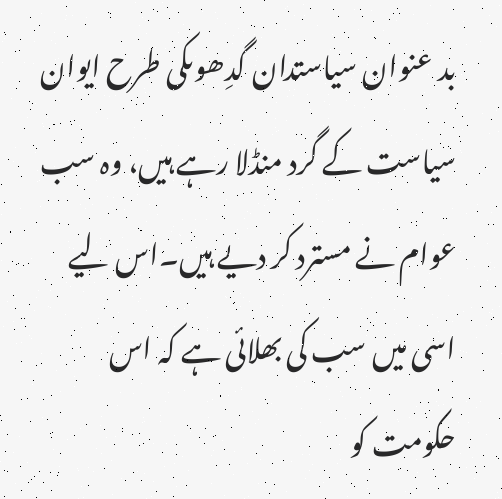بد عنوان سیاستدان گدِھوںکی طرح ایوان سیاست کے گرد منڈلا رہے ہیں، وہ سب عوام نے مسترد کر دیے ہیں۔اس لیے اسی میں سب کی بھلائی ہے کہ اس حکومت کو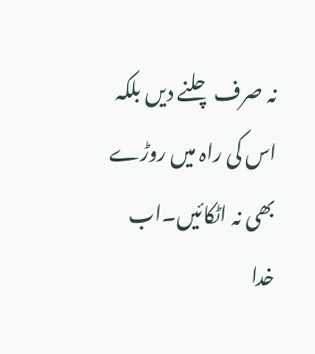نہ صرف چلنے دیں بلکہ اس کی راہ میں روڑے بھی نہ اٹکائیں۔اب خدا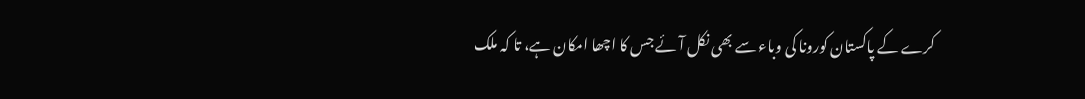کرے کے پاکستان کورونا کی وباء سے بھی نکل آئے جس کا اچھا امکان ہے، تا کہ ملک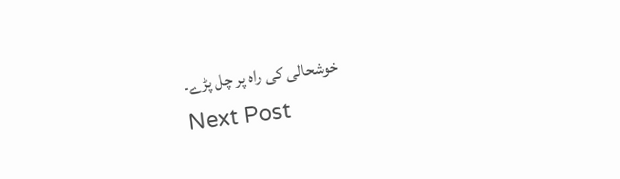خوشحالی کی راہ پر چل پڑے۔
Next Post